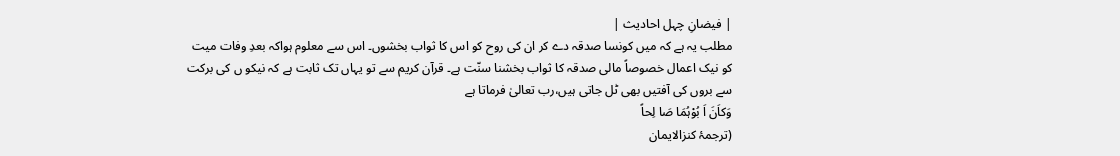| فیضانِ چہل احادیث |
مطلب یہ ہے کہ میں کونسا صدقہ دے کر ان کی روح کو اس کا ثواب بخشوں۔ اس سے معلوم ہواکہ بعدِ وفات میت کو نیک اعمال خصوصاً مالی صدقہ کا ثواب بخشنا سنّت ہے۔ قرآن کریم سے تو یہاں تک ثابت ہے کہ نیکو ں کی برکت سے بروں کی آفتیں بھی ٹل جاتی ہیں،رب تعالیٰ فرماتا ہے
وَکاَنَ اَ بُوْہُمَا صَا لِحاً
(ترجمۂ کنزالایمان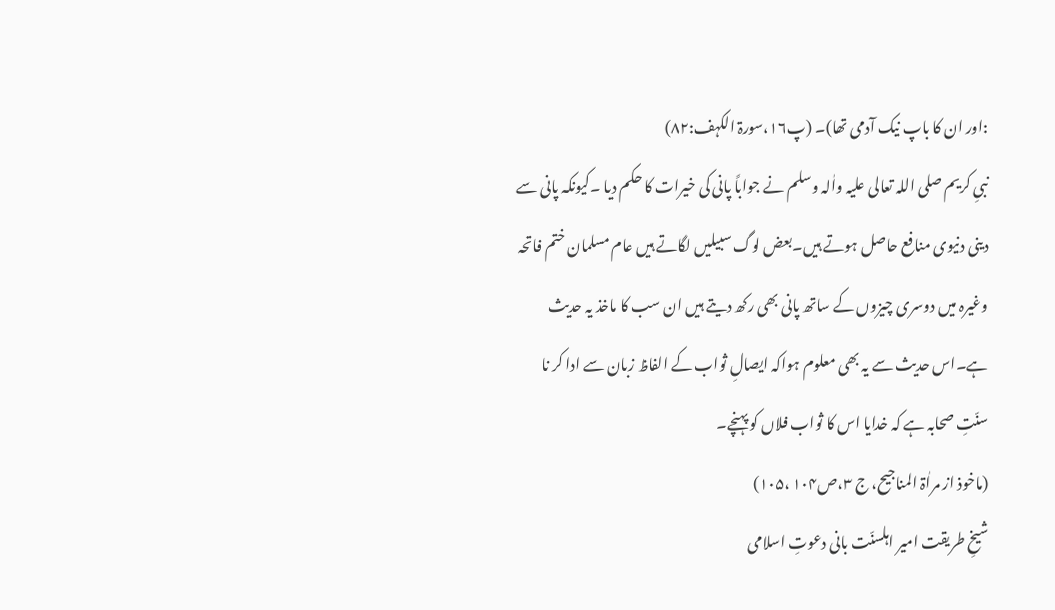:اور ان کا باپ نیک آدمی تھا)۔ (پ۱۶،سورۃ الکہف:۸۲)
نبیِ کریم صلی اللہ تعالی علیہ واٰلہ وسلم نے جواباً پانی کی خیرات کا حکم دیا ۔کیونکہ پانی سے دینی دنیوی منافع حاصل ہوتے ہیں۔بعض لوگ سبیلیں لگاتے ہیں عام مسلمان ختم فاتحہ وغیرہ میں دوسری چیزوں کے ساتھ پانی بھی رکھ دیتے ہیں ان سب کا ماخذ یہ حدیث ہے۔اس حدیث سے یہ بھی معلوم ہواکہ ایصالِ ثواب کے الفاظ زبان سے ادا کر نا سنّتِ صحابہ ہے کہ خدایا اس کا ثواب فلاں کو پہنچے۔
(ماخوذ از مراٰۃ المناجیح، ج ۳،ص۱۰۴ ،۱۰۵)
شیخِ طریقت امیر اہلسنّت بانی دعوتِ اسلامی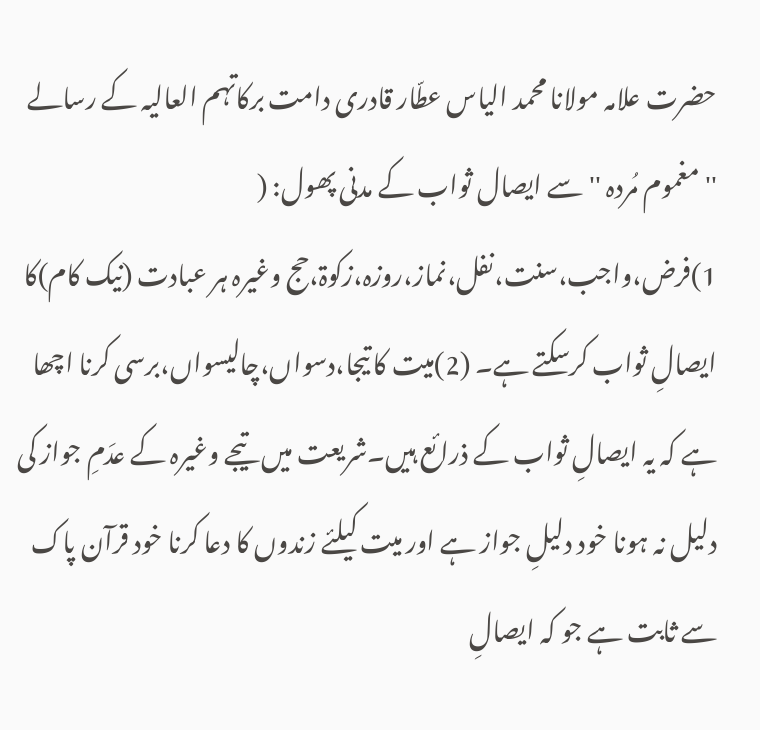حضرت علامہ مولانا محمد الیاس عطّار قادری دامت برکاتہم العالیہ کے رسالے ''مغموم مُردہ ''سے ایصال ثواب کے مدنی پھول: ( 1)فرض،واجب،سنت،نفل،نماز،روزہ،زکوۃ،حج وغیرہ ہر عبادت (نیک کام)کا ایصالِ ثواب کرسکتے ہے۔ (2)میت کا تیجا،دسواں،چالیسواں،برسی کرنا اچھا ہے کہ یہ ایصالِ ثواب کے ذرائع ہیں۔شریعت میں تیجے وغیرہ کے عدَمِ جواز کی دلیل نہ ہونا خود دلیلِ جواز ہے اور میت کیلئے زندوں کا دعا کرنا خود قرآن پاک سے ثابت ہے جو کہ ایصالِ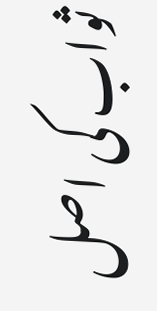ثواب کی اصل